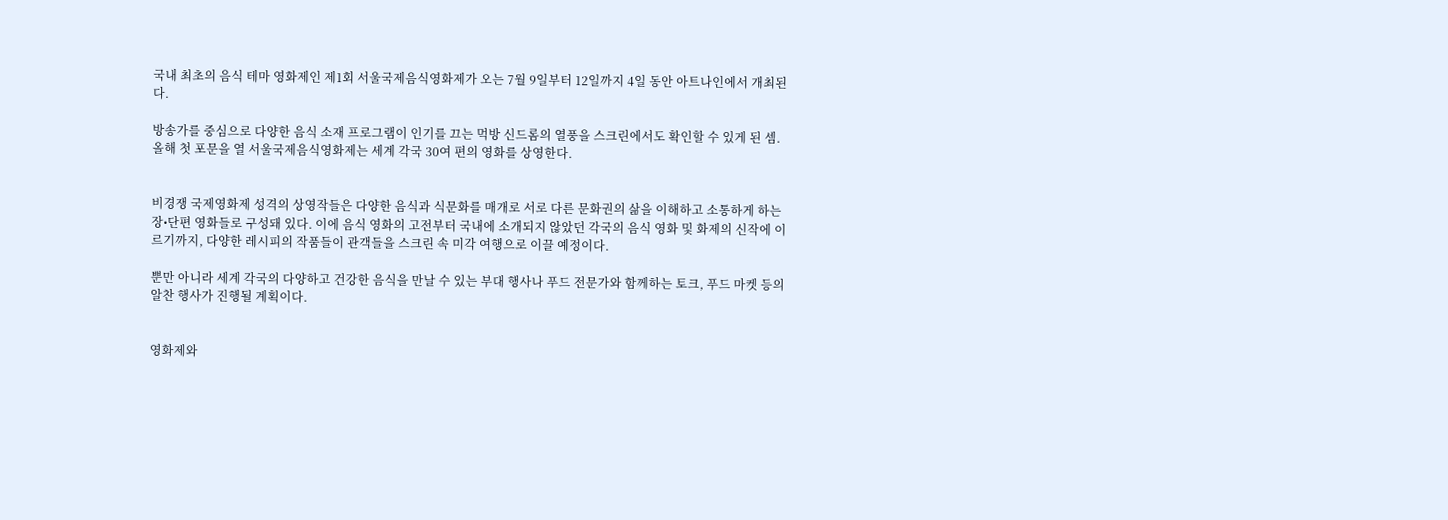국내 최초의 음식 테마 영화제인 제1회 서울국제음식영화제가 오는 7월 9일부터 12일까지 4일 동안 아트나인에서 개최된다.

방송가를 중심으로 다양한 음식 소재 프로그램이 인기를 끄는 먹방 신드롬의 열풍을 스크린에서도 확인할 수 있게 된 셈. 올해 첫 포문을 열 서울국제음식영화제는 세계 각국 30여 편의 영화를 상영한다.


비경쟁 국제영화제 성격의 상영작들은 다양한 음식과 식문화를 매개로 서로 다른 문화권의 삶을 이해하고 소통하게 하는 장•단편 영화들로 구성돼 있다. 이에 음식 영화의 고전부터 국내에 소개되지 않았던 각국의 음식 영화 및 화제의 신작에 이르기까지, 다양한 레시피의 작품들이 관객들을 스크린 속 미각 여행으로 이끌 예정이다.

뿐만 아니라 세계 각국의 다양하고 건강한 음식을 만날 수 있는 부대 행사나 푸드 전문가와 함께하는 토크, 푸드 마켓 등의 알찬 행사가 진행될 계획이다.


영화제와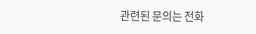관련된 문의는 전화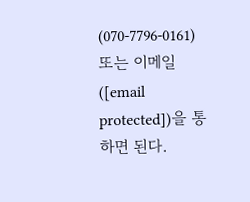(070-7796-0161)또는 이메일([email protected])을 통하면 된다.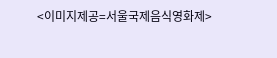<이미지제공=서울국제음식영화제>